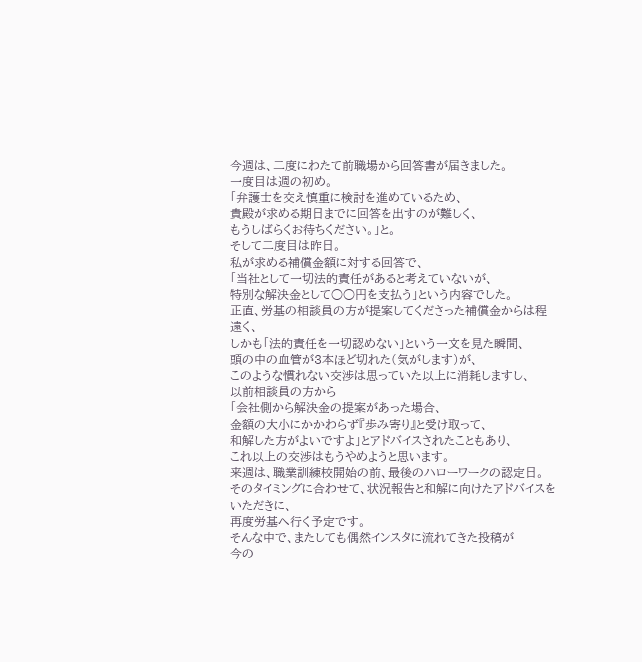今週は、二度にわたて前職場から回答書が届きました。
一度目は週の初め。
「弁護士を交え慎重に検討を進めているため、
貴殿が求める期日までに回答を出すのが難しく、
もうしばらくお待ちください。」と。
そして二度目は昨日。
私が求める補償金額に対する回答で、
「当社として一切法的責任があると考えていないが、
特別な解決金として○○円を支払う」という内容でした。
正直、労基の相談員の方が提案してくださった補償金からは程遠く、
しかも「法的責任を一切認めない」という一文を見た瞬間、
頭の中の血管が3本ほど切れた(気がします)が、
このような慣れない交渉は思っていた以上に消耗しますし、
以前相談員の方から
「会社側から解決金の提案があった場合、
金額の大小にかかわらず『歩み寄り』と受け取って、
和解した方がよいですよ」とアドバイスされたこともあり、
これ以上の交渉はもうやめようと思います。
来週は、職業訓練校開始の前、最後のハローワークの認定日。
そのタイミングに合わせて、状況報告と和解に向けたアドバイスをいただきに、
再度労基へ行く予定です。
そんな中で、またしても偶然インスタに流れてきた投稿が
今の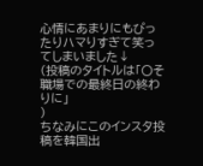心情にあまりにもぴったりハマりすぎて笑ってしまいました↓
(投稿のタイトルは「〇そ職場での最終日の終わりに」
)
ちなみにこのインスタ投稿を韓国出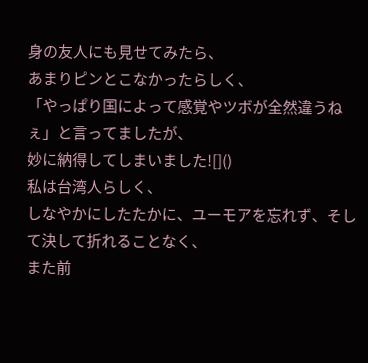身の友人にも見せてみたら、
あまりピンとこなかったらしく、
「やっぱり国によって感覚やツボが全然違うねぇ」と言ってましたが、
妙に納得してしまいました![]()
私は台湾人らしく、
しなやかにしたたかに、ユーモアを忘れず、そして決して折れることなく、
また前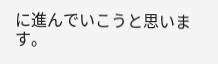に進んでいこうと思います。